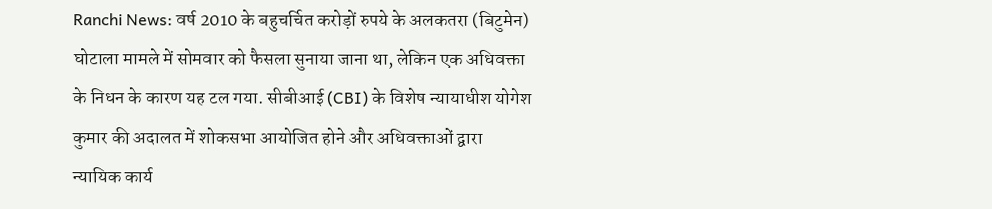Ranchi News: वर्ष 2010 के बहुचर्चित करोड़ों रुपये के अलकतरा (बिटुमेन) घोटाला मामले में सोमवार को फैसला सुनाया जाना था, लेकिन एक अधिवक्ता के निधन के कारण यह टल गया. सीबीआई (CBI) के विशेष न्यायाधीश योगेश कुमार की अदालत में शोकसभा आयोजित होने और अधिवक्ताओं द्वारा न्यायिक कार्य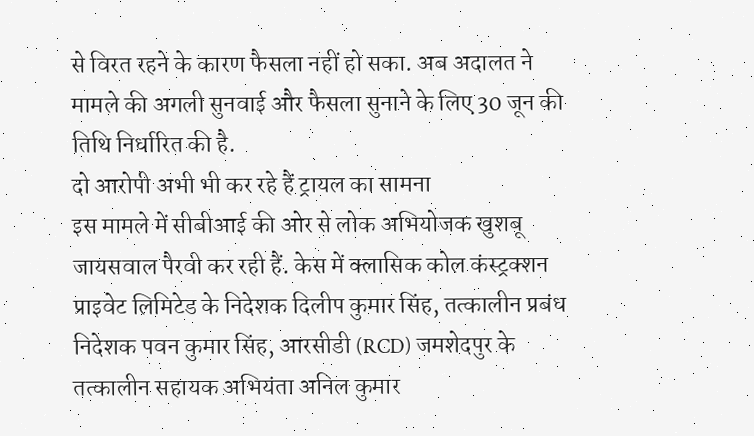से विरत रहने के कारण फैसला नहीं हो सका. अब अदालत ने मामले की अगली सुनवाई और फैसला सुनाने के लिए 30 जून की तिथि निर्धारित की है.
दो आरोपी अभी भी कर रहे हैं ट्रायल का सामना
इस मामले में सीबीआई की ओर से लोक अभियोजक खुशबू जायसवाल पैरवी कर रही हैं. केस में क्लासिक कोल कंस्ट्रक्शन प्राइवेट लिमिटेड के निदेशक दिलीप कुमार सिंह, तत्कालीन प्रबंध निदेशक पवन कुमार सिंह, आरसीडी (RCD) जमशेदपुर के तत्कालीन सहायक अभियंता अनिल कुमार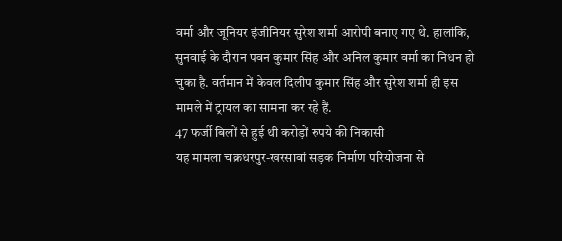वर्मा और जूनियर इंजीनियर सुरेश शर्मा आरोपी बनाए गए थे. हालांकि, सुनवाई के दौरान पवन कुमार सिंह और अनिल कुमार वर्मा का निधन हो चुका है. वर्तमान में केवल दिलीप कुमार सिंह और सुरेश शर्मा ही इस मामले में ट्रायल का सामना कर रहे हैं.
47 फर्जी बिलों से हुई थी करोड़ों रुपये की निकासी
यह मामला चक्रधरपुर-खरसावां सड़क निर्माण परियोजना से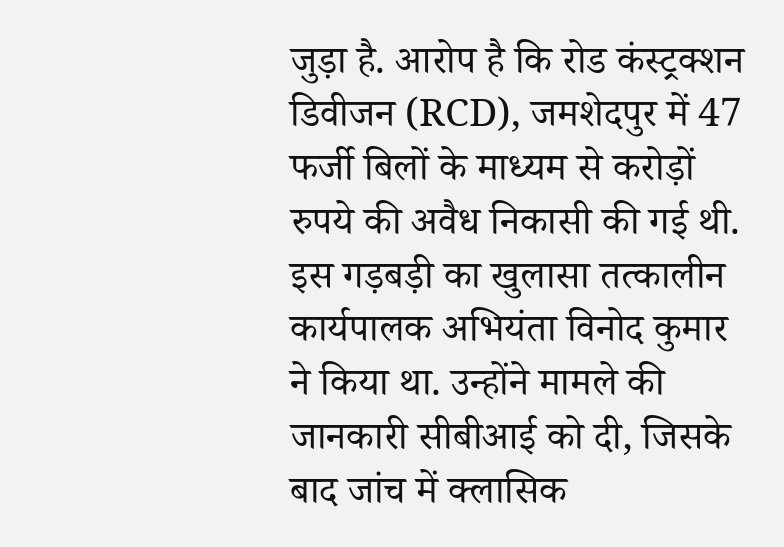जुड़ा है. आरोप है कि रोड कंस्ट्रक्शन डिवीजन (RCD), जमशेदपुर में 47 फर्जी बिलों के माध्यम से करोड़ों रुपये की अवैध निकासी की गई थी.
इस गड़बड़ी का खुलासा तत्कालीन कार्यपालक अभियंता विनोद कुमार ने किया था. उन्होंने मामले की जानकारी सीबीआई को दी, जिसके बाद जांच में क्लासिक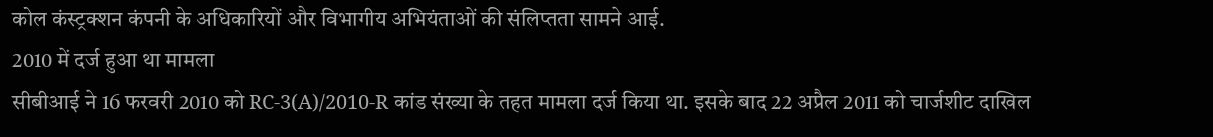कोल कंस्ट्रक्शन कंपनी के अधिकारियों और विभागीय अभियंताओं की संलिप्तता सामने आई.
2010 में दर्ज हुआ था मामला
सीबीआई ने 16 फरवरी 2010 को RC-3(A)/2010-R कांड संख्या के तहत मामला दर्ज किया था. इसके बाद 22 अप्रैल 2011 को चार्जशीट दाखिल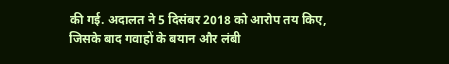की गई. अदालत ने 5 दिसंबर 2018 को आरोप तय किए, जिसके बाद गवाहों के बयान और लंबी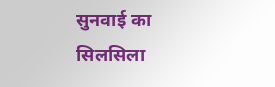सुनवाई का सिलसिला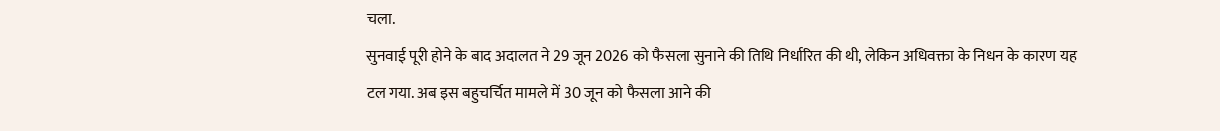चला.
सुनवाई पूरी होने के बाद अदालत ने 29 जून 2026 को फैसला सुनाने की तिथि निर्धारित की थी, लेकिन अधिवक्ता के निधन के कारण यह टल गया. अब इस बहुचर्चित मामले में 30 जून को फैसला आने की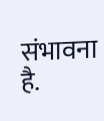संभावना है.